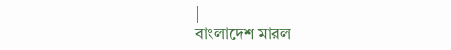|
বাংলাদেশ মারল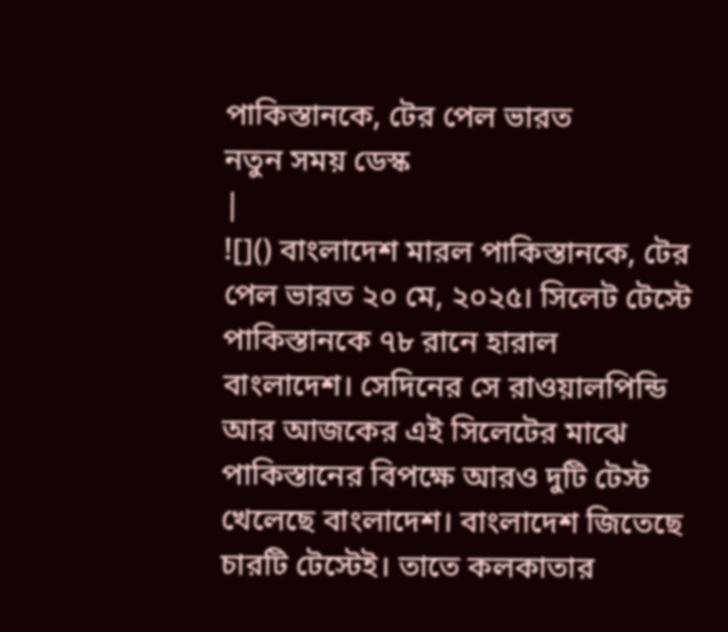পাকিস্তানকে, টের পেল ভারত
নতুন সময় ডেস্ক
|
![]() বাংলাদেশ মারল পাকিস্তানকে, টের পেল ভারত ২০ মে, ২০২৫। সিলেট টেস্টে পাকিস্তানকে ৭৮ রানে হারাল বাংলাদেশ। সেদিনের সে রাওয়ালপিন্ডি আর আজকের এই সিলেটের মাঝে পাকিস্তানের বিপক্ষে আরও দুটি টেস্ট খেলেছে বাংলাদেশ। বাংলাদেশ জিতেছে চারটি টেস্টেই। তাতে কলকাতার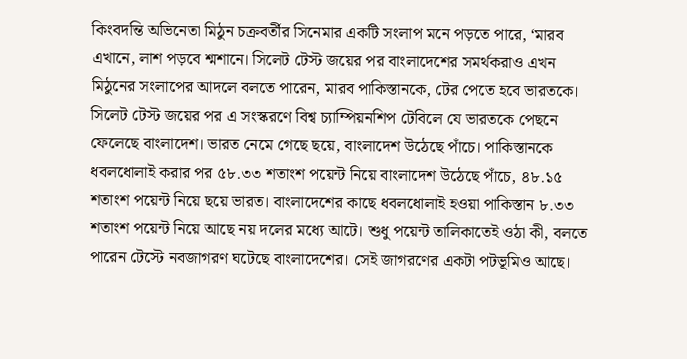কিংবদন্তি অভিনেতা মিঠুন চক্রবর্তীর সিনেমার একটি সংলাপ মনে পড়তে পারে, ‘মারব এখানে, লাশ পড়বে শ্মশানে। সিলেট টেস্ট জয়ের পর বাংলাদেশের সমর্থকরাও এখন মিঠুনের সংলাপের আদলে বলতে পারেন, মারব পাকিস্তানকে, টের পেতে হবে ভারতকে। সিলেট টেস্ট জয়ের পর এ সংস্করণে বিশ্ব চ্যাম্পিয়নশিপ টেবিলে যে ভারতকে পেছনে ফেলেছে বাংলাদেশ। ভারত নেমে গেছে ছয়ে, বাংলাদেশ উঠেছে পাঁচে। পাকিস্তানকে ধবলধোলাই করার পর ৫৮.৩৩ শতাংশ পয়েন্ট নিয়ে বাংলাদেশ উঠেছে পাঁচে, ৪৮.১৫ শতাংশ পয়েন্ট নিয়ে ছয়ে ভারত। বাংলাদেশের কাছে ধবলধোলাই হওয়া পাকিস্তান ৮.৩৩ শতাংশ পয়েন্ট নিয়ে আছে নয় দলের মধ্যে আটে। শুধু পয়েন্ট তালিকাতেই ওঠা কী, বলতে পারেন টেস্টে নবজাগরণ ঘটেছে বাংলাদেশের। সেই জাগরণের একটা পটভূমিও আছে।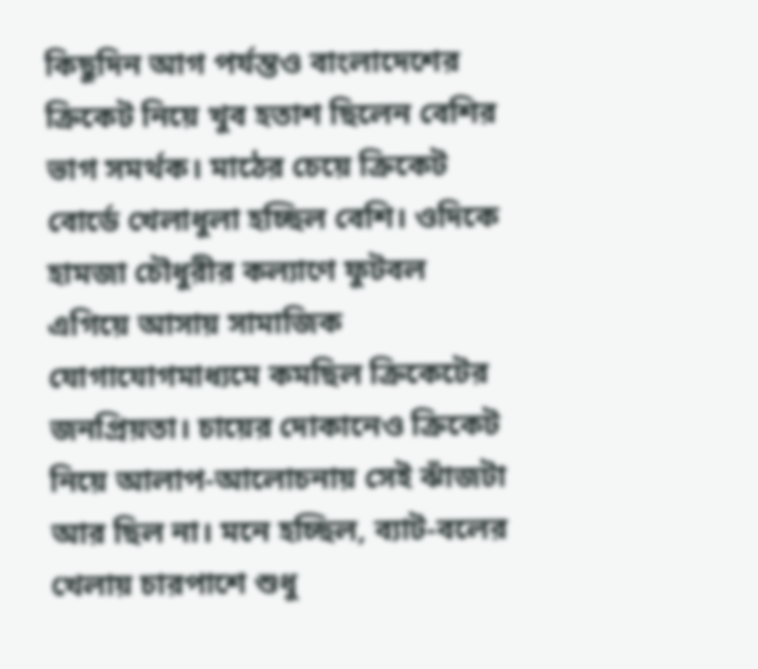কিছুদিন আগ পর্যন্তও বাংলাদেশের ক্রিকেট নিয়ে খুব হতাশ ছিলেন বেশির ভাগ সমর্থক। মাঠের চেয়ে ক্রিকেট বোর্ডে খেলাধুলা হচ্ছিল বেশি। ওদিকে হামজা চৌধুরীর কল্যাণে ফুটবল এগিয়ে আসায় সামাজিক যোগাযোগমাধ্যমে কমছিল ক্রিকেটের জনপ্রিয়তা। চায়ের দোকানেও ক্রিকেট নিয়ে আলাপ-আলোচনায় সেই ঝাঁজটা আর ছিল না। মনে হচ্ছিল, ব্যাট-বলের খেলায় চারপাশে শুধু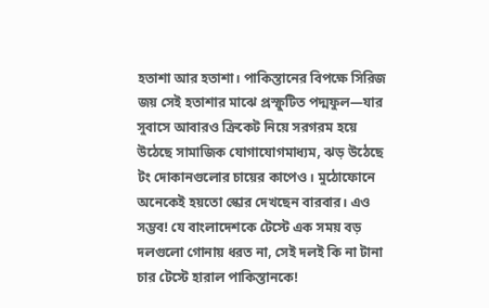হতাশা আর হতাশা। পাকিস্তানের বিপক্ষে সিরিজ জয় সেই হতাশার মাঝে প্রস্ফুটিত পদ্মফুল—যার সুবাসে আবারও ক্রিকেট নিয়ে সরগরম হয়ে উঠেছে সামাজিক যোগাযোগমাধ্যম, ঝড় উঠেছে টং দোকানগুলোর চায়ের কাপেও। মুঠোফোনে অনেকেই হয়তো স্কোর দেখছেন বারবার। এও সম্ভব! যে বাংলাদেশকে টেস্টে এক সময় বড় দলগুলো গোনায় ধরত না, সেই দলই কি না টানা চার টেস্টে হারাল পাকিস্তানকে!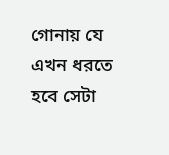গোনায় যে এখন ধরতে হবে সেটা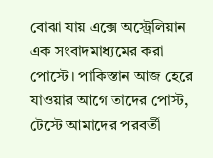বোঝা যায় এক্সে অস্ট্রেলিয়ান এক সংবাদমাধ্যমের করা পোস্টে। পাকিস্তান আজ হেরে যাওয়ার আগে তাদের পোস্ট, টেস্টে আমাদের পরবর্তী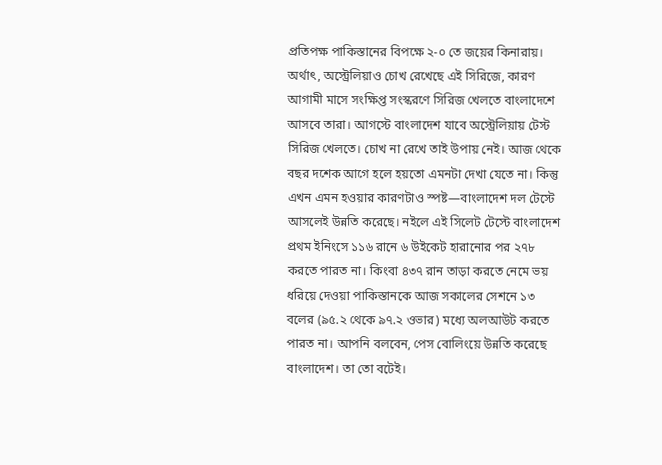প্রতিপক্ষ পাকিস্তানের বিপক্ষে ২-০ তে জয়ের কিনারায়। অর্থাৎ, অস্ট্রেলিয়াও চোখ রেখেছে এই সিরিজে, কারণ আগামী মাসে সংক্ষিপ্ত সংস্করণে সিরিজ খেলতে বাংলাদেশে আসবে তারা। আগস্টে বাংলাদেশ যাবে অস্ট্রেলিয়ায় টেস্ট সিরিজ খেলতে। চোখ না রেখে তাই উপায় নেই। আজ থেকে বছর দশেক আগে হলে হয়তো এমনটা দেখা যেতে না। কিন্তু এখন এমন হওয়ার কারণটাও স্পষ্ট—বাংলাদেশ দল টেস্টে আসলেই উন্নতি করেছে। নইলে এই সিলেট টেস্টে বাংলাদেশ প্রথম ইনিংসে ১১৬ রানে ৬ উইকেট হারানোর পর ২৭৮ করতে পারত না। কিংবা ৪৩৭ রান তাড়া করতে নেমে ভয় ধরিয়ে দেওয়া পাকিস্তানকে আজ সকালের সেশনে ১৩ বলের (৯৫.২ থেকে ৯৭.২ ওভার) মধ্যে অলআউট করতে পারত না। আপনি বলবেন, পেস বোলিংয়ে উন্নতি করেছে বাংলাদেশ। তা তো বটেই।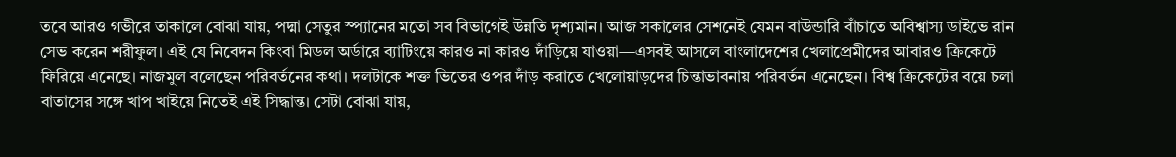তবে আরও গভীরে তাকালে বোঝা যায়, পদ্মা সেতুর স্প্যানের মতো সব বিভাগেই উন্নতি দৃশ্যমান। আজ সকালের সেশনেই যেমন বাউন্ডারি বাঁচাতে অবিশ্বাস্য ডাইভে রান সেভ করেন শরীফুল। এই যে নিবেদন কিংবা মিডল অর্ডারে ব্যাটিংয়ে কারও না কারও দাঁড়িয়ে যাওয়া—এসবই আসলে বাংলাদেশের খেলাপ্রেমীদের আবারও ক্রিকেটে ফিরিয়ে এনেছে। নাজমুল বলেছেন পরিবর্তনের কথা। দলটাকে শক্ত ভিতের ওপর দাঁড় করাতে খেলোয়াড়দের চিন্তাভাবনায় পরিবর্তন এনেছেন। বিশ্ব ক্রিকেটের বয়ে চলা বাতাসের সঙ্গে খাপ খাইয়ে নিতেই এই সিদ্ধান্ত। সেটা বোঝা যায়,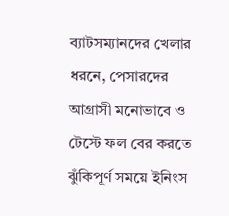ব্যাটসম্যানদের খেলার ধরনে, পেসারদের আগ্রাসী মনোভাবে ও টেস্টে ফল বের করতে ঝুঁকিপূর্ণ সময়ে ইনিংস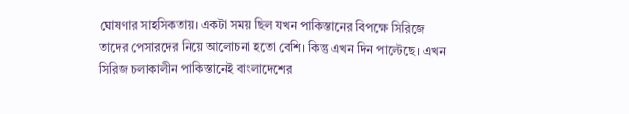ঘোষণার সাহসিকতায়। একটা সময় ছিল যখন পাকিস্তানের বিপক্ষে সিরিজে তাদের পেসারদের নিয়ে আলোচনা হতো বেশি। কিন্তু এখন দিন পাল্টেছে। এখন সিরিজ চলাকালীন পাকিস্তানেই বাংলাদেশের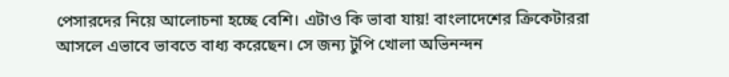পেসারদের নিয়ে আলোচনা হচ্ছে বেশি। এটাও কি ভাবা যায়! বাংলাদেশের ক্রিকেটাররা আসলে এভাবে ভাবতে বাধ্য করেছেন। সে জন্য টুপি খোলা অভিনন্দন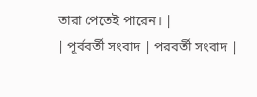তারা পেতেই পারেন। |
| পূর্ববর্তী সংবাদ | পরবর্তী সংবাদ |